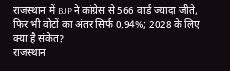राजस्थान में BJP ने कांग्रेस से 566 वार्ड ज्यादा जीते, फिर भी वोटों का अंतर सिर्फ 0.94%; 2028 के लिए क्या है संकेत?
राजस्थान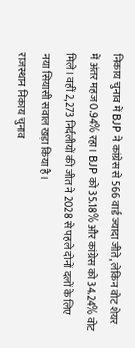निकाय चुनाव में BJP ने कांग्रेस से 566 वार्ड ज्यादा जीते, लेकिन वोट शेयर में अंतर महज 0.94% रहा। BJP को 35.18% और कांग्रेस को 34.24% वोट मिले। वहीं 2,273 निर्दलीयों की जीत ने 2028 से पहले दोनों दलों के लिए नया सियासी सवाल खड़ा किया है।
राजस्थान निकाय चुनाव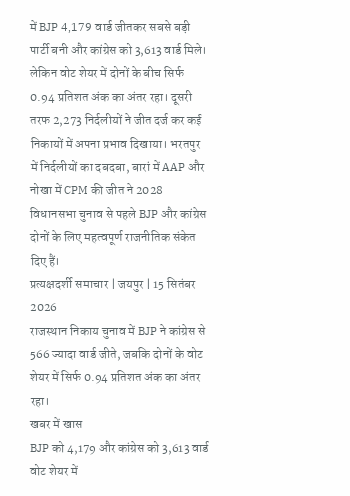में BJP 4,179 वार्ड जीतकर सबसे बड़ी पार्टी बनी और कांग्रेस को 3,613 वार्ड मिले। लेकिन वोट शेयर में दोनों के बीच सिर्फ 0.94 प्रतिशत अंक का अंतर रहा। दूसरी तरफ 2,273 निर्दलीयों ने जीत दर्ज कर कई निकायों में अपना प्रभाव दिखाया। भरतपुर में निर्दलीयों का दबदबा, बारां में AAP और नोखा में CPM की जीत ने 2028 विधानसभा चुनाव से पहले BJP और कांग्रेस दोनों के लिए महत्वपूर्ण राजनीतिक संकेत दिए हैं।
प्रत्यक्षदर्शी समाचार | जयपुर | 15 सितंबर 2026
राजस्थान निकाय चुनाव में BJP ने कांग्रेस से 566 ज्यादा वार्ड जीते, जबकि दोनों के वोट शेयर में सिर्फ 0.94 प्रतिशत अंक का अंतर रहा।
खबर में खास
BJP को 4,179 और कांग्रेस को 3,613 वार्ड
वोट शेयर में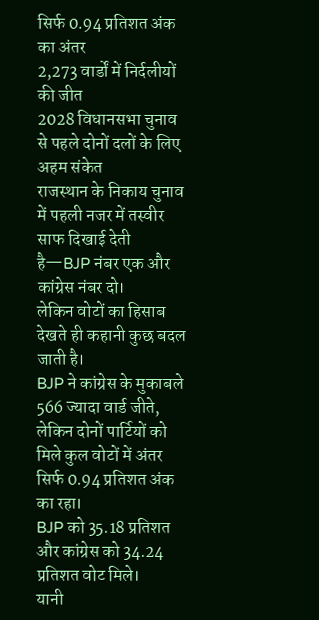सिर्फ 0.94 प्रतिशत अंक का अंतर
2,273 वार्डों में निर्दलीयों की जीत
2028 विधानसभा चुनाव से पहले दोनों दलों के लिए अहम संकेत
राजस्थान के निकाय चुनाव में पहली नजर में तस्वीर साफ दिखाई देती है—BJP नंबर एक और कांग्रेस नंबर दो।
लेकिन वोटों का हिसाब देखते ही कहानी कुछ बदल जाती है।
BJP ने कांग्रेस के मुकाबले 566 ज्यादा वार्ड जीते, लेकिन दोनों पार्टियों को मिले कुल वोटों में अंतर सिर्फ 0.94 प्रतिशत अंक का रहा।
BJP को 35.18 प्रतिशत और कांग्रेस को 34.24 प्रतिशत वोट मिले।
यानी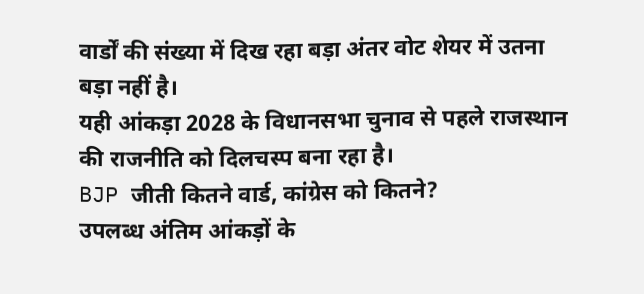वार्डों की संख्या में दिख रहा बड़ा अंतर वोट शेयर में उतना बड़ा नहीं है।
यही आंकड़ा 2028 के विधानसभा चुनाव से पहले राजस्थान की राजनीति को दिलचस्प बना रहा है।
BJP जीती कितने वार्ड, कांग्रेस को कितने?
उपलब्ध अंतिम आंकड़ों के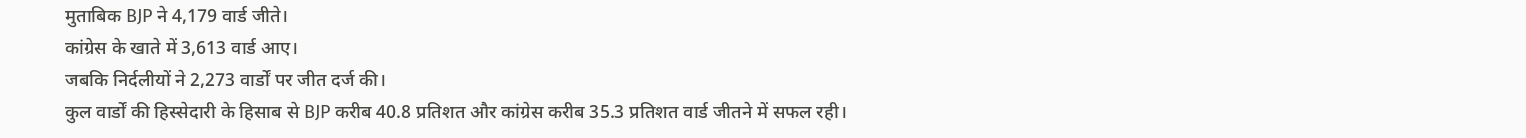मुताबिक BJP ने 4,179 वार्ड जीते।
कांग्रेस के खाते में 3,613 वार्ड आए।
जबकि निर्दलीयों ने 2,273 वार्डों पर जीत दर्ज की।
कुल वार्डों की हिस्सेदारी के हिसाब से BJP करीब 40.8 प्रतिशत और कांग्रेस करीब 35.3 प्रतिशत वार्ड जीतने में सफल रही।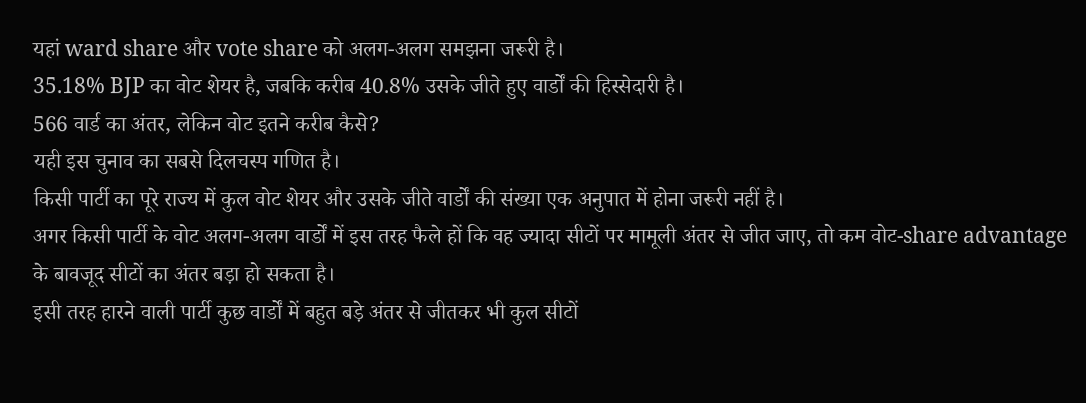यहां ward share और vote share को अलग-अलग समझना जरूरी है।
35.18% BJP का वोट शेयर है, जबकि करीब 40.8% उसके जीते हुए वार्डों की हिस्सेदारी है।
566 वार्ड का अंतर, लेकिन वोट इतने करीब कैसे?
यही इस चुनाव का सबसे दिलचस्प गणित है।
किसी पार्टी का पूरे राज्य में कुल वोट शेयर और उसके जीते वार्डों की संख्या एक अनुपात में होना जरूरी नहीं है।
अगर किसी पार्टी के वोट अलग-अलग वार्डों में इस तरह फैले हों कि वह ज्यादा सीटों पर मामूली अंतर से जीत जाए, तो कम वोट-share advantage के बावजूद सीटों का अंतर बड़ा हो सकता है।
इसी तरह हारने वाली पार्टी कुछ वार्डों में बहुत बड़े अंतर से जीतकर भी कुल सीटों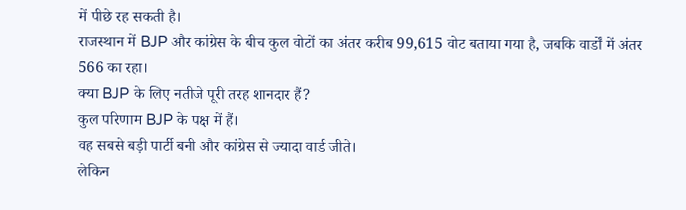में पीछे रह सकती है।
राजस्थान में BJP और कांग्रेस के बीच कुल वोटों का अंतर करीब 99,615 वोट बताया गया है, जबकि वार्डों में अंतर 566 का रहा।
क्या BJP के लिए नतीजे पूरी तरह शानदार हैं?
कुल परिणाम BJP के पक्ष में हैं।
वह सबसे बड़ी पार्टी बनी और कांग्रेस से ज्यादा वार्ड जीते।
लेकिन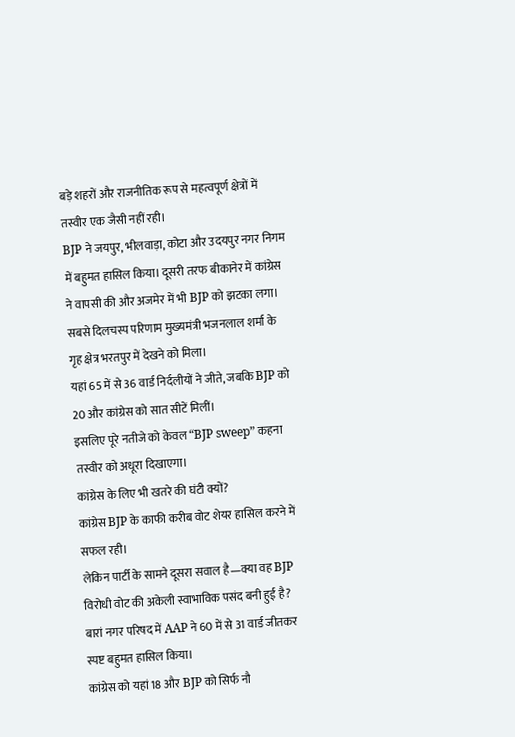बड़े शहरों और राजनीतिक रूप से महत्वपूर्ण क्षेत्रों में तस्वीर एक जैसी नहीं रही।
BJP ने जयपुर, भीलवाड़ा, कोटा और उदयपुर नगर निगम में बहुमत हासिल किया। दूसरी तरफ बीकानेर में कांग्रेस ने वापसी की और अजमेर में भी BJP को झटका लगा।
सबसे दिलचस्प परिणाम मुख्यमंत्री भजनलाल शर्मा के गृह क्षेत्र भरतपुर में देखने को मिला।
यहां 65 में से 36 वार्ड निर्दलीयों ने जीते, जबकि BJP को 20 और कांग्रेस को सात सीटें मिलीं।
इसलिए पूरे नतीजे को केवल “BJP sweep” कहना तस्वीर को अधूरा दिखाएगा।
कांग्रेस के लिए भी खतरे की घंटी क्यों?
कांग्रेस BJP के काफी करीब वोट शेयर हासिल करने में सफल रही।
लेकिन पार्टी के सामने दूसरा सवाल है—क्या वह BJP विरोधी वोट की अकेली स्वाभाविक पसंद बनी हुई है?
बारां नगर परिषद में AAP ने 60 में से 31 वार्ड जीतकर स्पष्ट बहुमत हासिल किया।
कांग्रेस को यहां 18 और BJP को सिर्फ नौ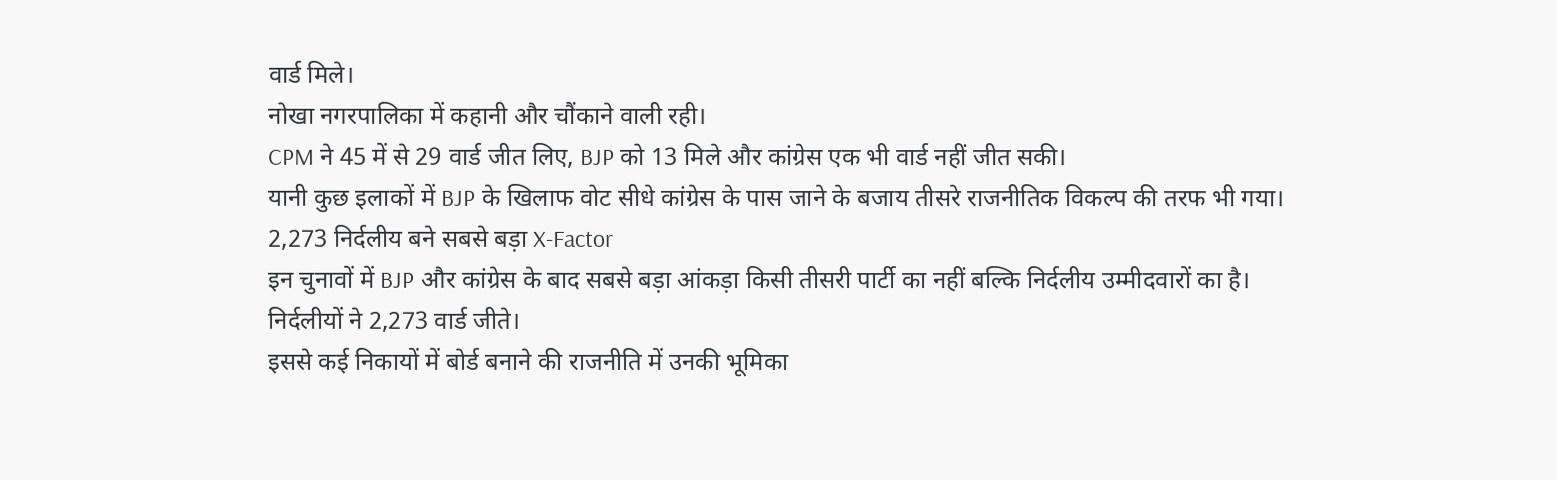वार्ड मिले।
नोखा नगरपालिका में कहानी और चौंकाने वाली रही।
CPM ने 45 में से 29 वार्ड जीत लिए, BJP को 13 मिले और कांग्रेस एक भी वार्ड नहीं जीत सकी।
यानी कुछ इलाकों में BJP के खिलाफ वोट सीधे कांग्रेस के पास जाने के बजाय तीसरे राजनीतिक विकल्प की तरफ भी गया।
2,273 निर्दलीय बने सबसे बड़ा X-Factor
इन चुनावों में BJP और कांग्रेस के बाद सबसे बड़ा आंकड़ा किसी तीसरी पार्टी का नहीं बल्कि निर्दलीय उम्मीदवारों का है।
निर्दलीयों ने 2,273 वार्ड जीते।
इससे कई निकायों में बोर्ड बनाने की राजनीति में उनकी भूमिका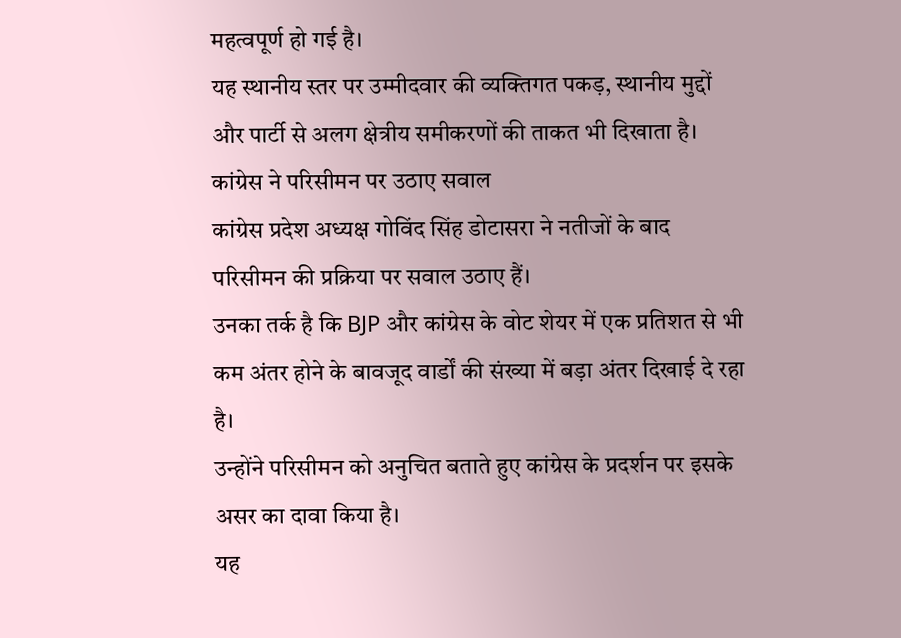महत्वपूर्ण हो गई है।
यह स्थानीय स्तर पर उम्मीदवार की व्यक्तिगत पकड़, स्थानीय मुद्दों और पार्टी से अलग क्षेत्रीय समीकरणों की ताकत भी दिखाता है।
कांग्रेस ने परिसीमन पर उठाए सवाल
कांग्रेस प्रदेश अध्यक्ष गोविंद सिंह डोटासरा ने नतीजों के बाद परिसीमन की प्रक्रिया पर सवाल उठाए हैं।
उनका तर्क है कि BJP और कांग्रेस के वोट शेयर में एक प्रतिशत से भी कम अंतर होने के बावजूद वार्डों की संख्या में बड़ा अंतर दिखाई दे रहा है।
उन्होंने परिसीमन को अनुचित बताते हुए कांग्रेस के प्रदर्शन पर इसके असर का दावा किया है।
यह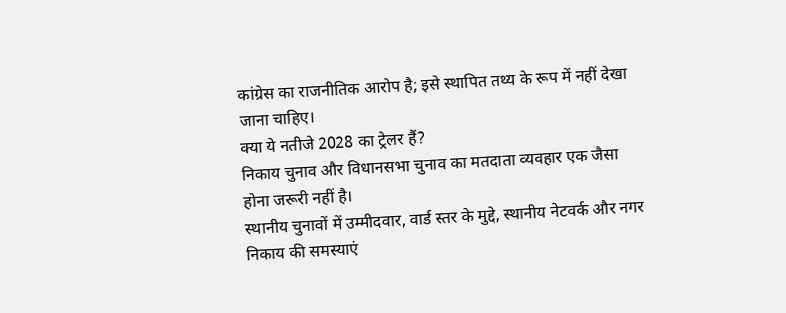कांग्रेस का राजनीतिक आरोप है; इसे स्थापित तथ्य के रूप में नहीं देखा जाना चाहिए।
क्या ये नतीजे 2028 का ट्रेलर हैं?
निकाय चुनाव और विधानसभा चुनाव का मतदाता व्यवहार एक जैसा होना जरूरी नहीं है।
स्थानीय चुनावों में उम्मीदवार, वार्ड स्तर के मुद्दे, स्थानीय नेटवर्क और नगर निकाय की समस्याएं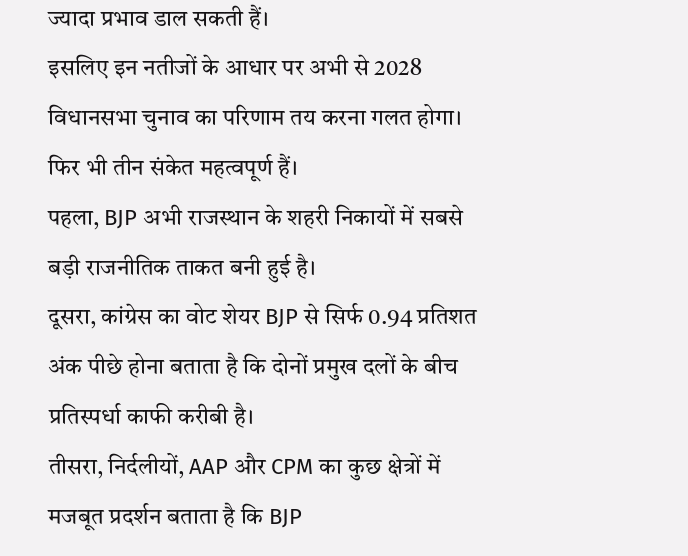ज्यादा प्रभाव डाल सकती हैं।
इसलिए इन नतीजों के आधार पर अभी से 2028 विधानसभा चुनाव का परिणाम तय करना गलत होगा।
फिर भी तीन संकेत महत्वपूर्ण हैं।
पहला, BJP अभी राजस्थान के शहरी निकायों में सबसे बड़ी राजनीतिक ताकत बनी हुई है।
दूसरा, कांग्रेस का वोट शेयर BJP से सिर्फ 0.94 प्रतिशत अंक पीछे होना बताता है कि दोनों प्रमुख दलों के बीच प्रतिस्पर्धा काफी करीबी है।
तीसरा, निर्दलीयों, AAP और CPM का कुछ क्षेत्रों में मजबूत प्रदर्शन बताता है कि BJP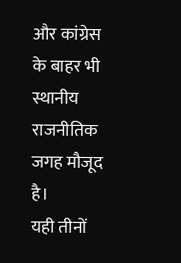और कांग्रेस के बाहर भी स्थानीय राजनीतिक जगह मौजूद है।
यही तीनों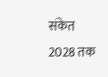संकेत 2028 तक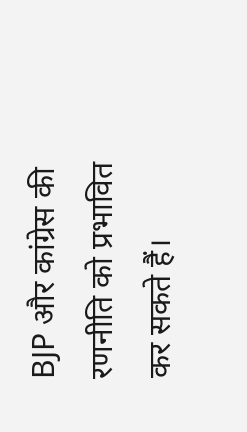BJP और कांग्रेस की रणनीति को प्रभावित कर सकते हैं।